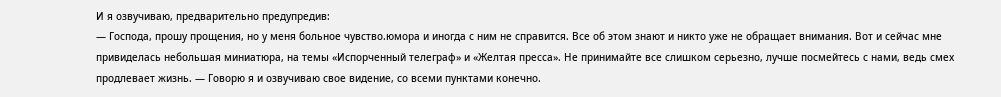И я озвучиваю, предварительно предупредив:
— Господа, прошу прощения, но у меня больное чувство.юмора и иногда с ним не справится. Все об этом знают и никто уже не обращает внимания. Вот и сейчас мне привиделась небольшая миниатюра, на темы «Испорченный телеграф» и «Желтая пресса». Не принимайте все слишком серьезно, лучше посмейтесь с нами, ведь смех продлевает жизнь. — Говорю я и озвучиваю свое видение, со всеми пунктами конечно.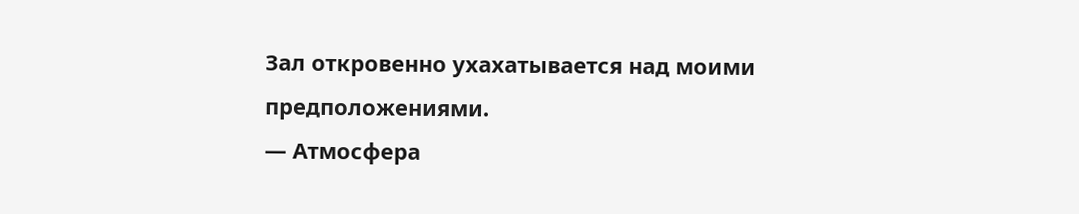Зал откровенно ухахатывается над моими предположениями.
— Атмосфера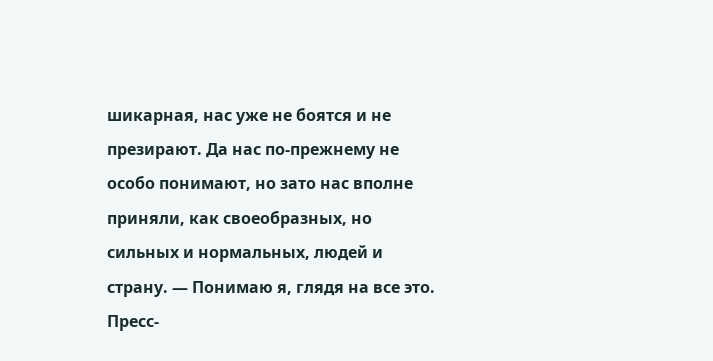шикарная, нас уже не боятся и не презирают. Да нас по-прежнему не особо понимают, но зато нас вполне приняли, как своеобразных, но сильных и нормальных, людей и страну. — Понимаю я, глядя на все это.
Пресс-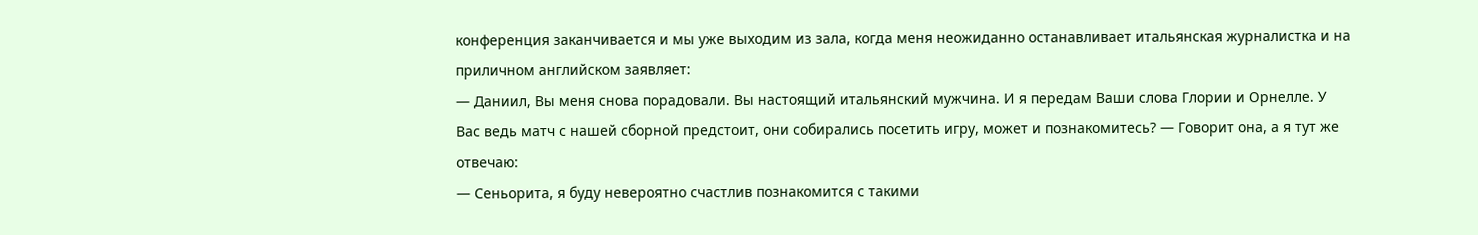конференция заканчивается и мы уже выходим из зала, когда меня неожиданно останавливает итальянская журналистка и на приличном английском заявляет:
— Даниил, Вы меня снова порадовали. Вы настоящий итальянский мужчина. И я передам Ваши слова Глории и Орнелле. У Вас ведь матч с нашей сборной предстоит, они собирались посетить игру, может и познакомитесь? — Говорит она, а я тут же отвечаю:
— Сеньорита, я буду невероятно счастлив познакомится с такими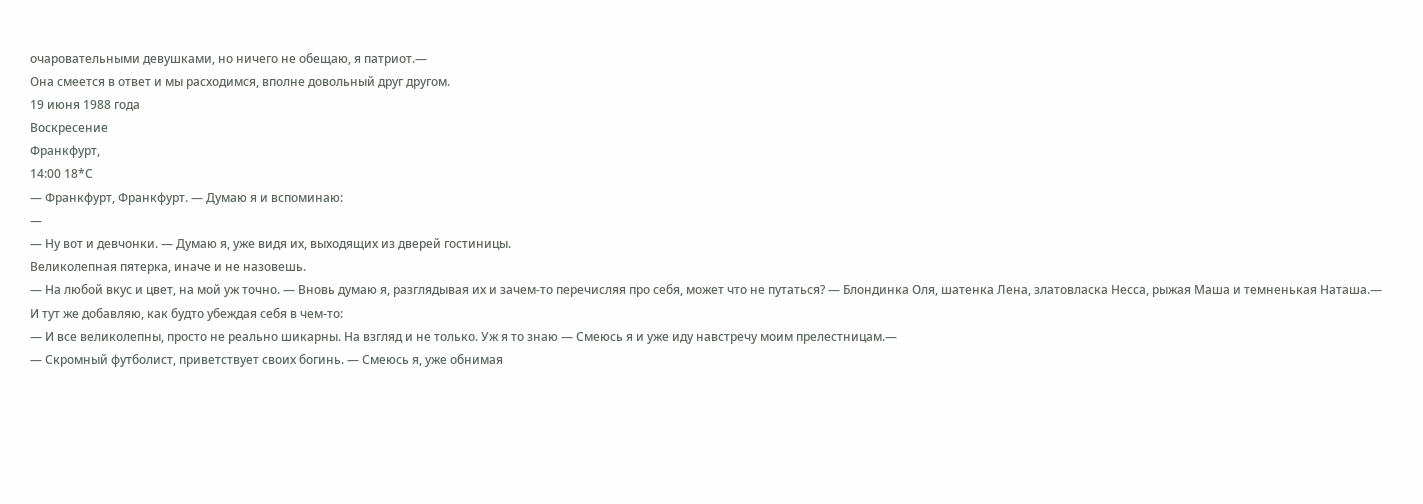очаровательными девушками, но ничего не обещаю, я патриот.—
Она смеется в ответ и мы расходимся, вполне довольный друг другом.
19 июня 1988 года
Воскресение
Франкфурт,
14:00 18*С
— Франкфурт, Франкфурт. — Думаю я и вспоминаю:
—
— Ну вот и девчонки. — Думаю я, уже видя их, выходящих из дверей гостиницы.
Великолепная пятерка, иначе и не назовешь.
— На любой вкус и цвет, на мой уж точно. — Вновь думаю я, разглядывая их и зачем-то перечисляя про себя, может что не путаться? — Блондинка Оля, шатенка Лена, златовласка Несса, рыжая Маша и темненькая Наташа.—
И тут же добавляю, как будто убеждая себя в чем-то:
— И все великолепны, просто не реально шикарны. На взгляд и не только. Уж я то знаю — Смеюсь я и уже иду навстречу моим прелестницам.—
— Скромный футболист, приветствует своих богинь. — Смеюсь я, уже обнимая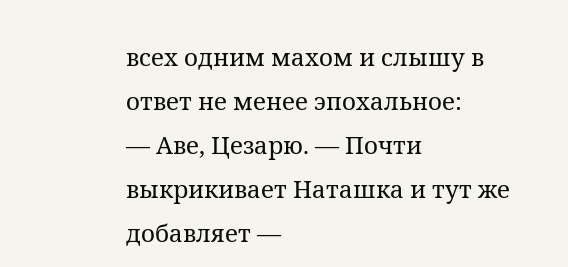всех одним махом и слышу в ответ не менее эпохальное:
— Аве, Цезарю. — Почти выкрикивает Наташка и тут же добавляет —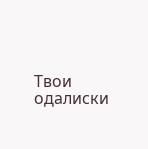Твои одалиски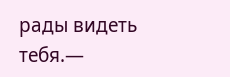рады видеть тебя.—